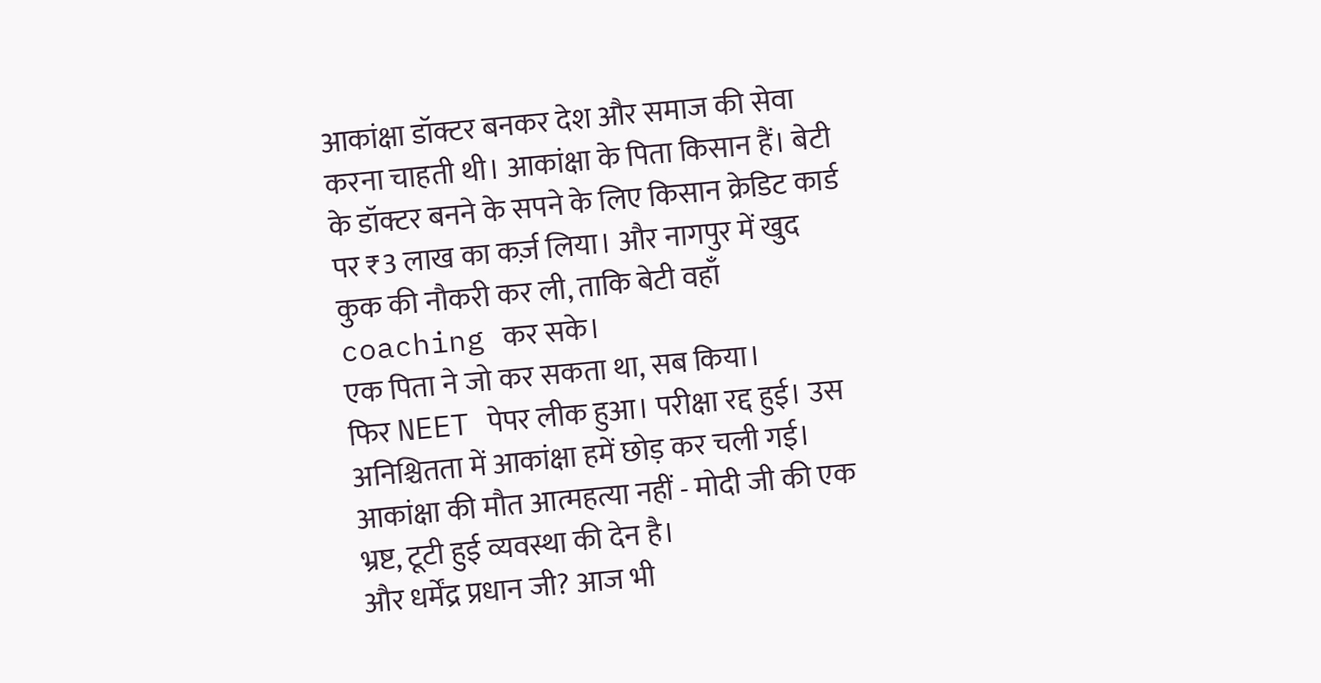आकांक्षा डॉक्टर बनकर देश और समाज की सेवा करना चाहती थी। आकांक्षा के पिता किसान हैं। बेटी के डॉक्टर बनने के सपने के लिए किसान क्रेडिट कार्ड पर ₹3 लाख का कर्ज़ लिया। और नागपुर में खुद कुक की नौकरी कर ली, ताकि बेटी वहाँ coaching कर सके।
एक पिता ने जो कर सकता था, सब किया।
फिर NEET पेपर लीक हुआ। परीक्षा रद्द हुई। उस अनिश्चितता में आकांक्षा हमें छोड़ कर चली गई।
आकांक्षा की मौत आत्महत्या नहीं - मोदी जी की एक भ्रष्ट, टूटी हुई व्यवस्था की देन है।
और धर्मेंद्र प्रधान जी? आज भी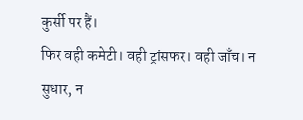कुर्सी पर हैं।
फिर वही कमेटी। वही ट्रांसफर। वही जाँच। न सुधार, न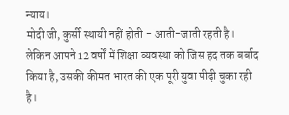न्याय।
मोदी जी, कुर्सी स्थायी नहीं होती - आती-जाती रहती है। लेकिन आपने 12 वर्षों में शिक्षा व्यवस्था को जिस हद तक बर्बाद किया है, उसकी कीमत भारत की एक पूरी युवा पीढ़ी चुका रही है।